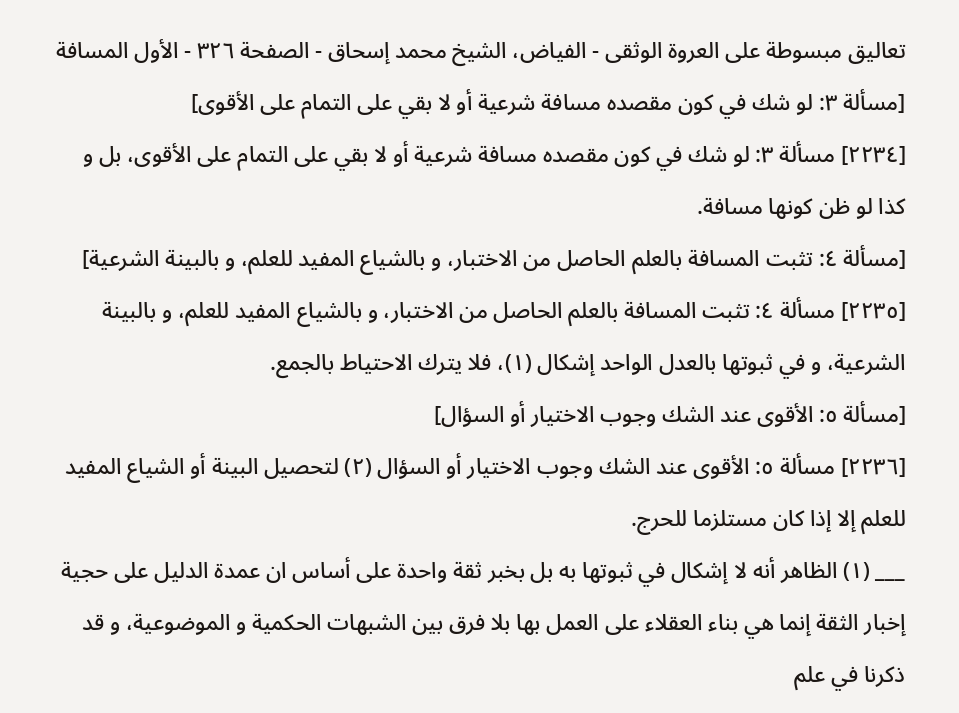تعاليق مبسوطة على العروة الوثقى - الفياض، الشيخ محمد إسحاق - الصفحة ٣٢٦ - الأول المسافة
[مسألة ٣: لو شك في كون مقصده مسافة شرعية أو لا بقي على التمام على الأقوى]
[٢٢٣٤] مسألة ٣: لو شك في كون مقصده مسافة شرعية أو لا بقي على التمام على الأقوى، بل و كذا لو ظن كونها مسافة.
[مسألة ٤: تثبت المسافة بالعلم الحاصل من الاختبار، و بالشياع المفيد للعلم، و بالبينة الشرعية]
[٢٢٣٥] مسألة ٤: تثبت المسافة بالعلم الحاصل من الاختبار، و بالشياع المفيد للعلم، و بالبينة الشرعية، و في ثبوتها بالعدل الواحد إشكال (١)، فلا يترك الاحتياط بالجمع.
[مسألة ٥: الأقوى عند الشك وجوب الاختيار أو السؤال]
[٢٢٣٦] مسألة ٥: الأقوى عند الشك وجوب الاختيار أو السؤال (٢) لتحصيل البينة أو الشياع المفيد للعلم إلا إذا كان مستلزما للحرج.
___ (١) الظاهر أنه لا إشكال في ثبوتها به بل بخبر ثقة واحدة على أساس ان عمدة الدليل على حجية إخبار الثقة إنما هي بناء العقلاء على العمل بها بلا فرق بين الشبهات الحكمية و الموضوعية، و قد ذكرنا في علم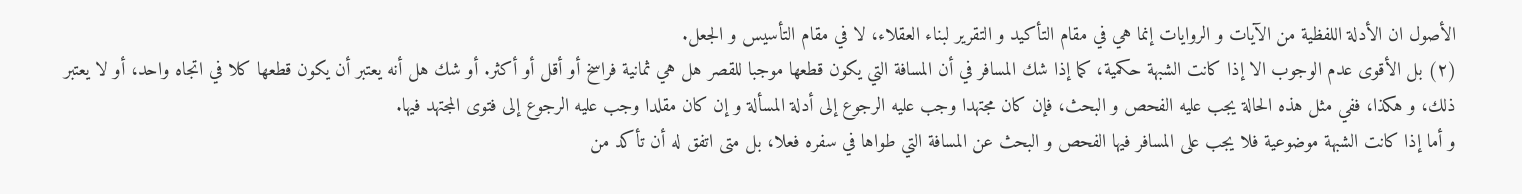الأصول ان الأدلة اللفظية من الآيات و الروايات إنما هي في مقام التأكيد و التقرير لبناء العقلاء، لا في مقام التأسيس و الجعل.
(٢) بل الأقوى عدم الوجوب الا إذا كانت الشبهة حكمية، كما إذا شك المسافر في أن المسافة التي يكون قطعها موجبا للقصر هل هي ثمانية فراسخ أو أقل أو أكثر. أو شك هل أنه يعتبر أن يكون قطعها كلا في اتجاه واحد، أو لا يعتبر ذلك، و هكذا، ففي مثل هذه الحالة يجب عليه الفحص و البحث، فإن كان مجتهدا وجب عليه الرجوع إلى أدلة المسألة و إن كان مقلدا وجب عليه الرجوع إلى فتوى المجتهد فيها.
و أما إذا كانت الشبهة موضوعية فلا يجب على المسافر فيها الفحص و البحث عن المسافة التي طواها في سفره فعلا، بل متى اتفق له أن تأكد من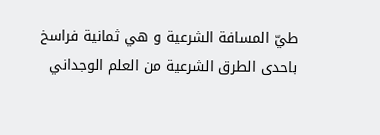طيّ المسافة الشرعية و هي ثمانية فراسخ باحدى الطرق الشرعية من العلم الوجداني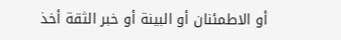أو الاطمئنان أو البينة أو خبر الثقة أخذ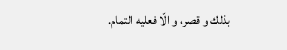بذلك و قصر، و الّا فعليه التمام.